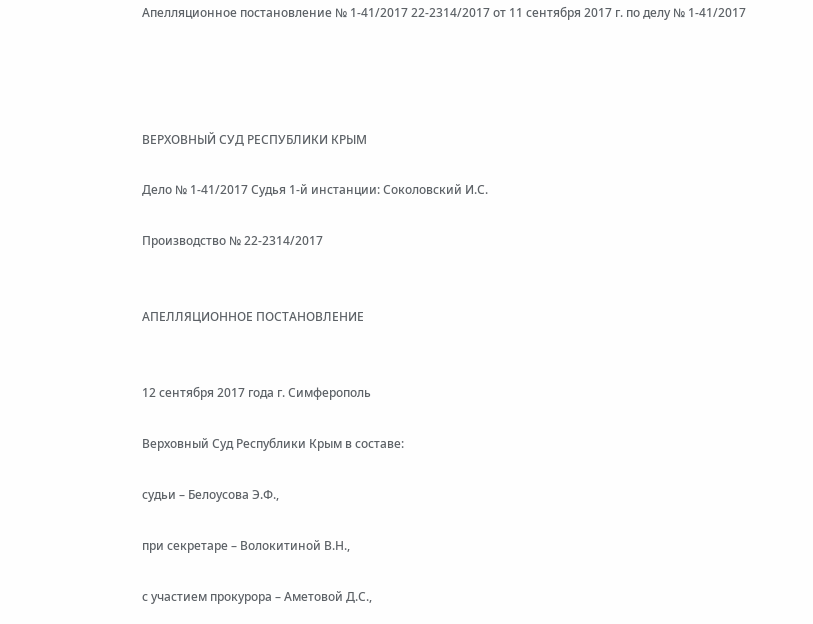Апелляционное постановление № 1-41/2017 22-2314/2017 от 11 сентября 2017 г. по делу № 1-41/2017




ВЕРХОВНЫЙ СУД РЕСПУБЛИКИ КРЫМ

Дело № 1-41/2017 Судья 1-й инстанции: Соколовский И.С.

Производство № 22-2314/2017


АПЕЛЛЯЦИОННОЕ ПОСТАНОВЛЕНИЕ


12 сентября 2017 года г. Симферополь

Верховный Суд Республики Крым в составе:

судьи – Белоусова Э.Ф.,

при секретаре – Волокитиной В.Н.,

с участием прокурора – Аметовой Д.С.,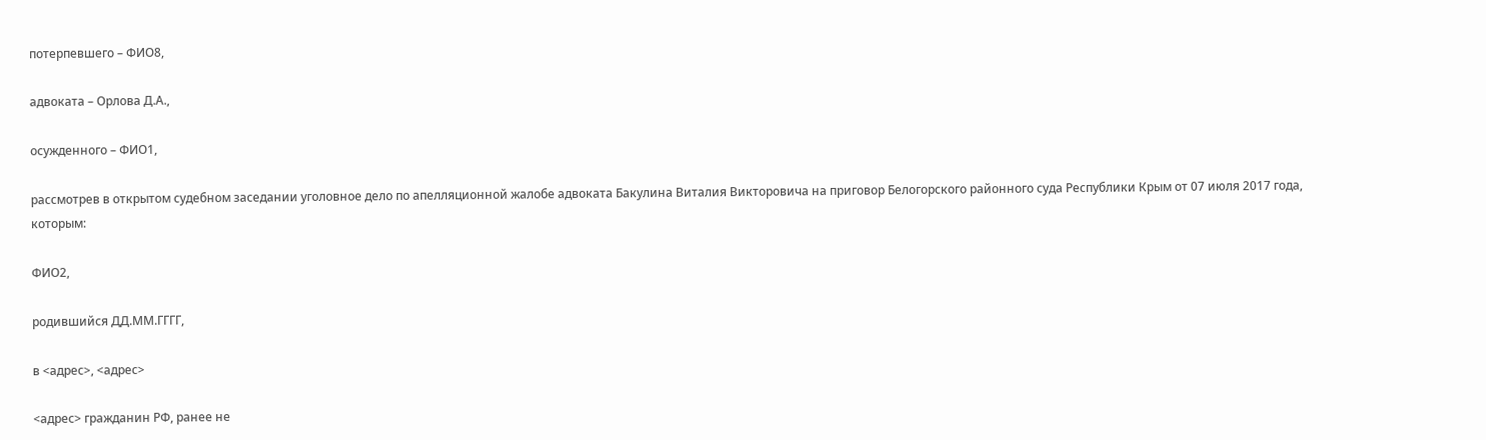потерпевшего – ФИО8,

адвоката – Орлова Д.А.,

осужденного – ФИО1,

рассмотрев в открытом судебном заседании уголовное дело по апелляционной жалобе адвоката Бакулина Виталия Викторовича на приговор Белогорского районного суда Республики Крым от 07 июля 2017 года, которым:

ФИО2,

родившийся ДД.ММ.ГГГГ,

в <адрес>, <адрес>

<адрес> гражданин РФ, ранее не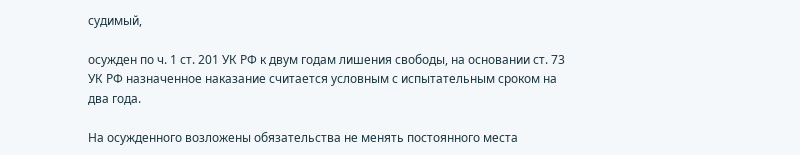судимый,

осужден по ч. 1 ст. 201 УК РФ к двум годам лишения свободы, на основании ст. 73 УК РФ назначенное наказание считается условным с испытательным сроком на два года.

На осужденного возложены обязательства не менять постоянного места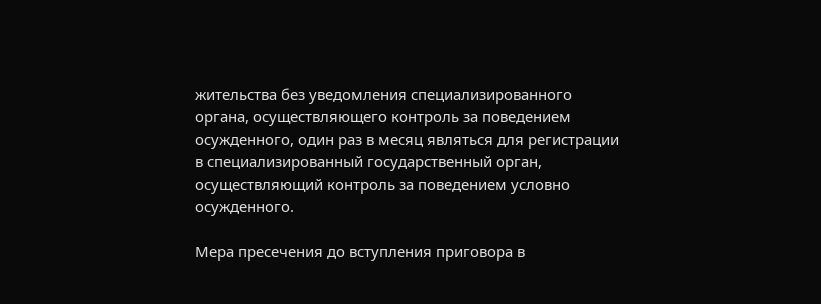жительства без уведомления специализированного органа, осуществляющего контроль за поведением осужденного, один раз в месяц являться для регистрации в специализированный государственный орган, осуществляющий контроль за поведением условно осужденного.

Мера пресечения до вступления приговора в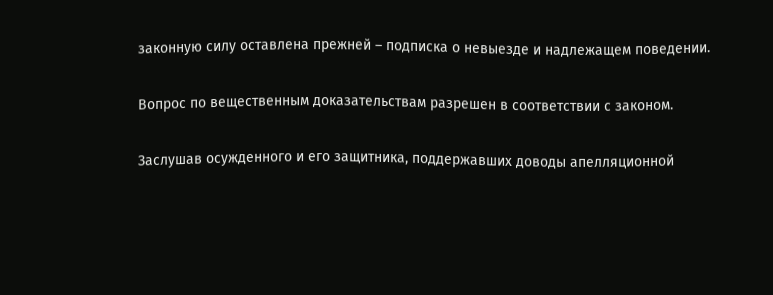законную силу оставлена прежней – подписка о невыезде и надлежащем поведении.

Вопрос по вещественным доказательствам разрешен в соответствии с законом.

Заслушав осужденного и его защитника, поддержавших доводы апелляционной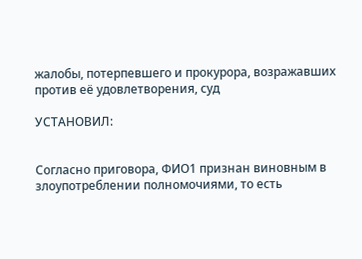жалобы, потерпевшего и прокурора, возражавших против её удовлетворения, суд

УСТАНОВИЛ:


Согласно приговора, ФИО1 признан виновным в злоупотреблении полномочиями, то есть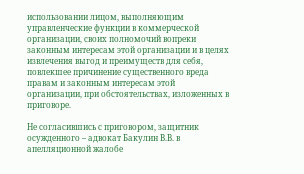использовании лицом, выполняющим управленческие функции в коммерческой организации, своих полномочий вопреки законным интересам этой организации и в целях извлечения выгод и преимуществ для себя, повлекшее причинение существенного вреда правам и законным интересам этой организации, при обстоятельствах, изложенных в приговоре.

Не согласившись с приговором, защитник осужденного – адвокат Бакулин В.В. в апелляционной жалобе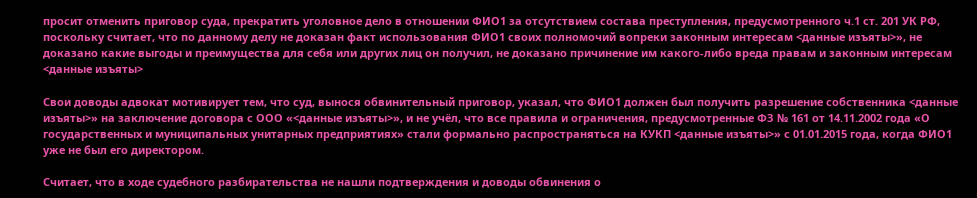просит отменить приговор суда, прекратить уголовное дело в отношении ФИО1 за отсутствием состава преступления, предусмотренного ч.1 ст. 201 УК РФ, поскольку считает, что по данному делу не доказан факт использования ФИО1 своих полномочий вопреки законным интересам <данные изъяты>», не доказано какие выгоды и преимущества для себя или других лиц он получил, не доказано причинение им какого-либо вреда правам и законным интересам <данные изъяты>

Свои доводы адвокат мотивирует тем, что суд, вынося обвинительный приговор, указал, что ФИО1 должен был получить разрешение собственника <данные изъяты>» на заключение договора с ООО «<данные изъяты>», и не учёл, что все правила и ограничения, предусмотренные ФЗ № 161 от 14.11.2002 года «О государственных и муниципальных унитарных предприятиях» стали формально распространяться на КУКП <данные изъяты>» с 01.01.2015 года, когда ФИО1 уже не был его директором.

Считает, что в ходе судебного разбирательства не нашли подтверждения и доводы обвинения о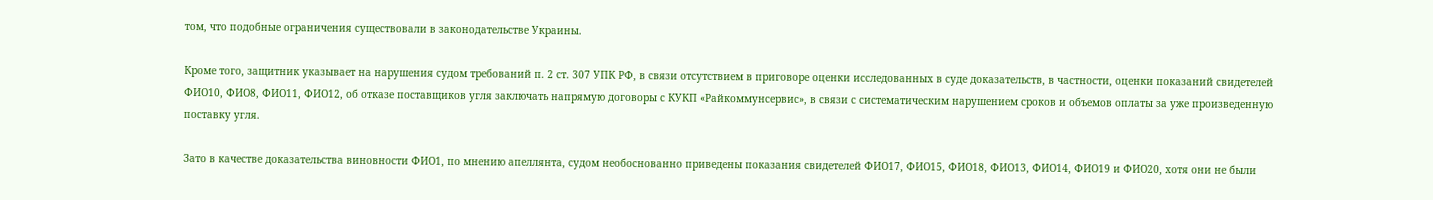том, что подобные ограничения существовали в законодательстве Украины.

Кроме того, защитник указывает на нарушения судом требований п. 2 ст. 307 УПК РФ, в связи отсутствием в приговоре оценки исследованных в суде доказательств, в частности, оценки показаний свидетелей ФИО10, ФИО8, ФИО11, ФИО12, об отказе поставщиков угля заключать напрямую договоры с КУКП «Райкоммунсервис», в связи с систематическим нарушением сроков и объемов оплаты за уже произведенную поставку угля.

Зато в качестве доказательства виновности ФИО1, по мнению апеллянта, судом необоснованно приведены показания свидетелей ФИО17, ФИО15, ФИО18, ФИО13, ФИО14, ФИО19 и ФИО20, хотя они не были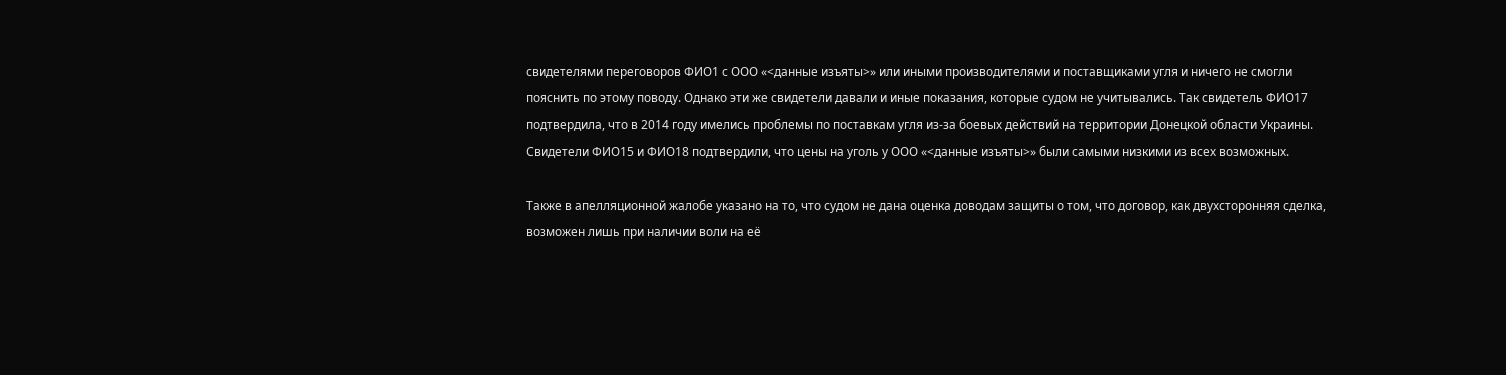свидетелями переговоров ФИО1 с ООО «<данные изъяты>» или иными производителями и поставщиками угля и ничего не смогли пояснить по этому поводу. Однако эти же свидетели давали и иные показания, которые судом не учитывались. Так свидетель ФИО17 подтвердила, что в 2014 году имелись проблемы по поставкам угля из-за боевых действий на территории Донецкой области Украины. Свидетели ФИО15 и ФИО18 подтвердили, что цены на уголь у ООО «<данные изъяты>» были самыми низкими из всех возможных.

Также в апелляционной жалобе указано на то, что судом не дана оценка доводам защиты о том, что договор, как двухсторонняя сделка, возможен лишь при наличии воли на её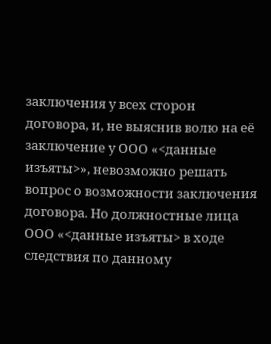заключения у всех сторон договора, и, не выяснив волю на её заключение у ООО «<данные изъяты>», невозможно решать вопрос о возможности заключения договора. Но должностные лица ООО «<данные изъяты> в ходе следствия по данному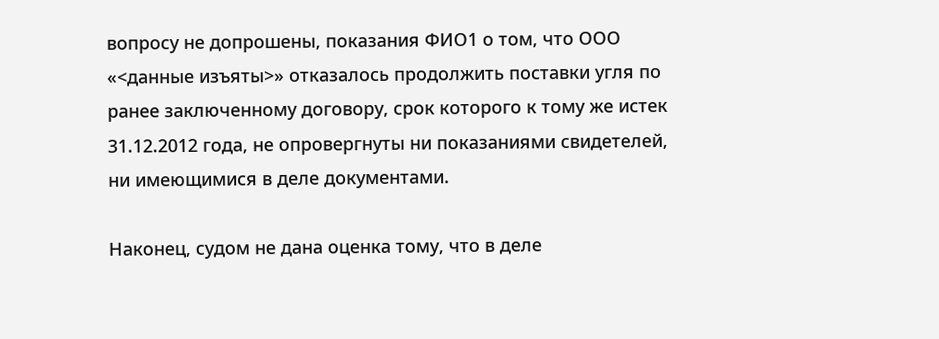вопросу не допрошены, показания ФИО1 о том, что ООО «<данные изъяты>» отказалось продолжить поставки угля по ранее заключенному договору, срок которого к тому же истек 31.12.2012 года, не опровергнуты ни показаниями свидетелей, ни имеющимися в деле документами.

Наконец, судом не дана оценка тому, что в деле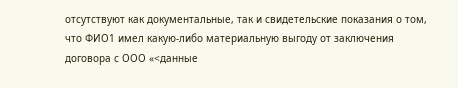отсутствуют как документальные, так и свидетельские показания о том, что ФИО1 имел какую-либо материальную выгоду от заключения договора с ООО «<данные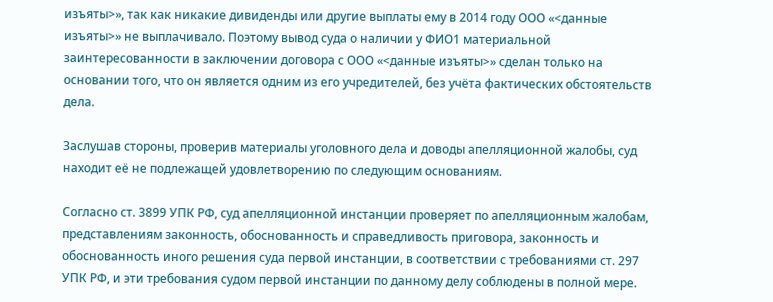изъяты>», так как никакие дивиденды или другие выплаты ему в 2014 году ООО «<данные изъяты>» не выплачивало. Поэтому вывод суда о наличии у ФИО1 материальной заинтересованности в заключении договора с ООО «<данные изъяты>» сделан только на основании того, что он является одним из его учредителей, без учёта фактических обстоятельств дела.

Заслушав стороны, проверив материалы уголовного дела и доводы апелляционной жалобы, суд находит её не подлежащей удовлетворению по следующим основаниям.

Согласно ст. 3899 УПК РФ, суд апелляционной инстанции проверяет по апелляционным жалобам, представлениям законность, обоснованность и справедливость приговора, законность и обоснованность иного решения суда первой инстанции, в соответствии с требованиями ст. 297 УПК РФ, и эти требования судом первой инстанции по данному делу соблюдены в полной мере.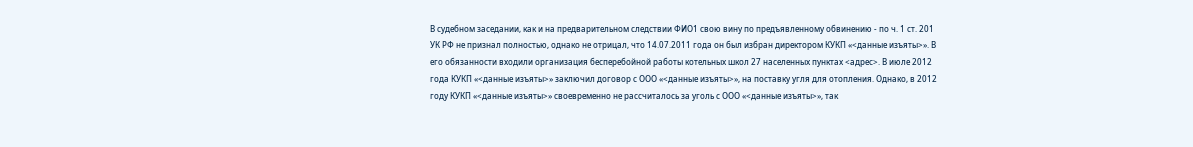В судебном заседании, как и на предварительном следствии ФИО1 свою вину по предъявленному обвинению - по ч. 1 ст. 201 УК РФ не признал полностью, однако не отрицал, что 14.07.2011 года он был избран директором КУКП «<данные изъяты>». В его обязанности входили организация бесперебойной работы котельных школ 27 населенных пунктах <адрес>. В июле 2012 года КУКП «<данные изъяты>» заключил договор с ООО «<данные изъяты>», на поставку угля для отопления. Однако, в 2012 году КУКП «<данные изъяты>» своевременно не рассчиталось за уголь с ООО «<данные изъяты>», так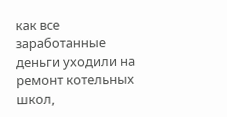как все заработанные деньги уходили на ремонт котельных школ,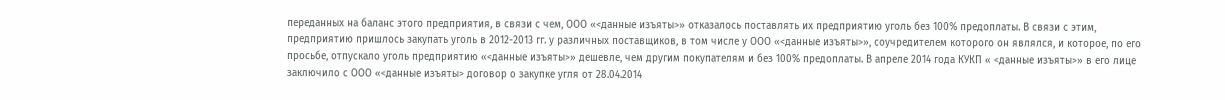переданных на баланс этого предприятия, в связи с чем, ООО «<данные изъяты>» отказалось поставлять их предприятию уголь без 100% предоплаты. В связи с этим, предприятию пришлось закупать уголь в 2012-2013 гг. у различных поставщиков, в том числе у ООО «<данные изъяты>», соучредителем которого он являлся, и которое, по его просьбе, отпускало уголь предприятию «<данные изъяты>» дешевле, чем другим покупателям и без 100% предоплаты. В апреле 2014 года КУКП « <данные изъяты>» в его лице заключило с ООО «<данные изъяты> договор о закупке угля от 28.04.2014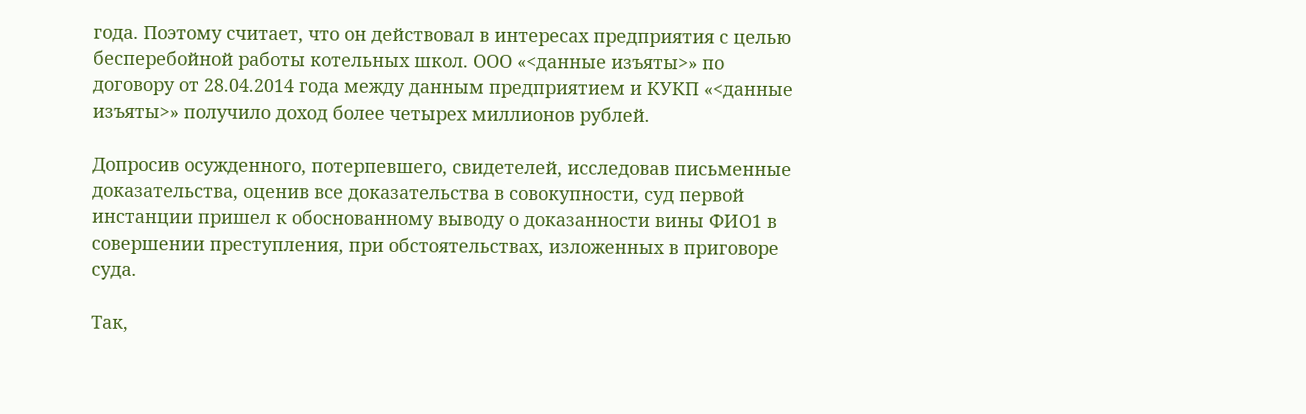года. Поэтому считает, что он действовал в интересах предприятия с целью бесперебойной работы котельных школ. ООО «<данные изъяты>» по договору от 28.04.2014 года между данным предприятием и КУКП «<данные изъяты>» получило доход более четырех миллионов рублей.

Допросив осужденного, потерпевшего, свидетелей, исследовав письменные доказательства, оценив все доказательства в совокупности, суд первой инстанции пришел к обоснованному выводу о доказанности вины ФИО1 в совершении преступления, при обстоятельствах, изложенных в приговоре суда.

Так,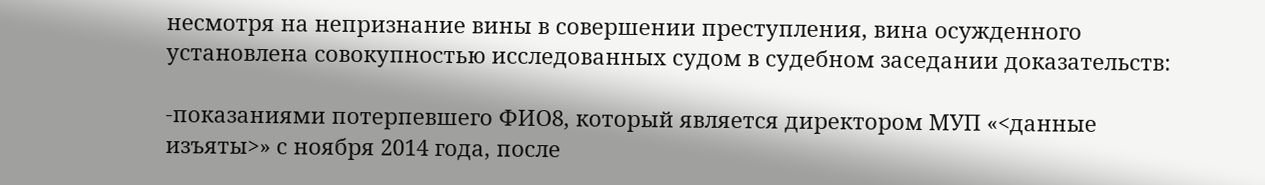несмотря на непризнание вины в совершении преступления, вина осужденного установлена совокупностью исследованных судом в судебном заседании доказательств:

-показаниями потерпевшего ФИО8, который является директором МУП «<данные изъяты>» с ноября 2014 года, после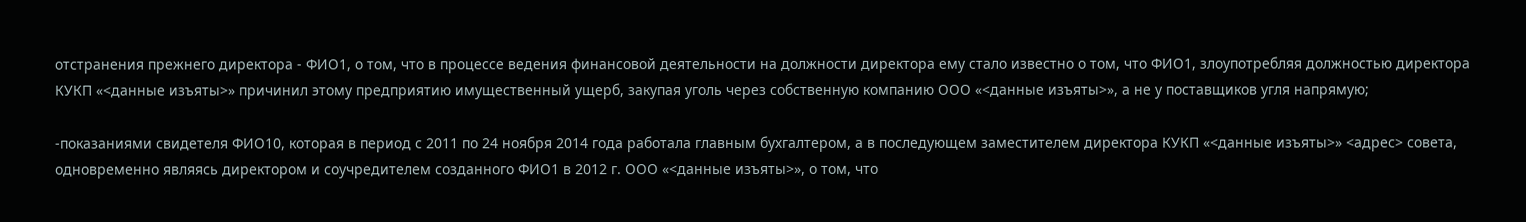отстранения прежнего директора - ФИО1, о том, что в процессе ведения финансовой деятельности на должности директора ему стало известно о том, что ФИО1, злоупотребляя должностью директора КУКП «<данные изъяты>» причинил этому предприятию имущественный ущерб, закупая уголь через собственную компанию ООО «<данные изъяты>», а не у поставщиков угля напрямую;

-показаниями свидетеля ФИО10, которая в период с 2011 по 24 ноября 2014 года работала главным бухгалтером, а в последующем заместителем директора КУКП «<данные изъяты>» <адрес> совета, одновременно являясь директором и соучредителем созданного ФИО1 в 2012 г. ООО «<данные изъяты>», о том, что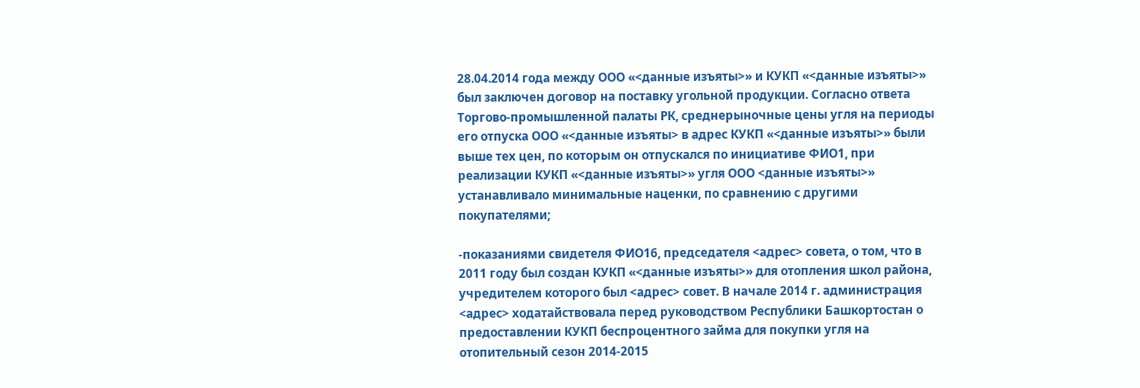28.04.2014 года между ООО «<данные изъяты>» и КУКП «<данные изъяты>» был заключен договор на поставку угольной продукции. Согласно ответа Торгово-промышленной палаты РК, среднерыночные цены угля на периоды его отпуска ООО «<данные изъяты> в адрес КУКП «<данные изъяты>» были выше тех цен, по которым он отпускался по инициативе ФИО1, при реализации КУКП «<данные изъяты>» угля ООО <данные изъяты>» устанавливало минимальные наценки, по сравнению с другими покупателями;

-показаниями свидетеля ФИО16, председателя <адрес> совета, о том, что в 2011 году был создан КУКП «<данные изъяты>» для отопления школ района, учредителем которого был <адрес> совет. В начале 2014 г. администрация <адрес> ходатайствовала перед руководством Республики Башкортостан о предоставлении КУКП беспроцентного займа для покупки угля на отопительный сезон 2014-2015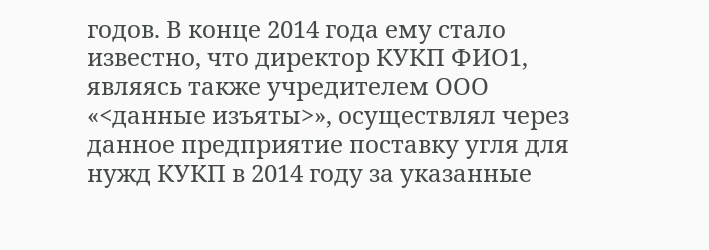годов. В конце 2014 года ему стало известно, что директор КУКП ФИО1, являясь также учредителем ООО «<данные изъяты>», осуществлял через данное предприятие поставку угля для нужд КУКП в 2014 году за указанные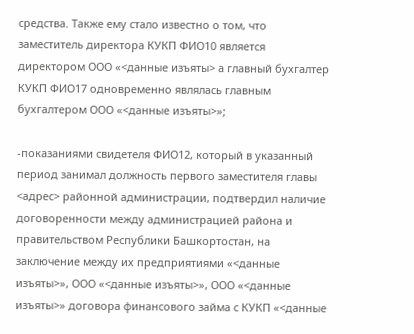средства. Также ему стало известно о том, что заместитель директора КУКП ФИО10 является директором ООО «<данные изъяты> а главный бухгалтер КУКП ФИО17 одновременно являлась главным бухгалтером ООО «<данные изъяты>»;

-показаниями свидетеля ФИО12, который в указанный период занимал должность первого заместителя главы <адрес> районной администрации, подтвердил наличие договоренности между администрацией района и правительством Республики Башкортостан, на заключение между их предприятиями «<данные изъяты>», ООО «<данные изъяты>», ООО «<данные изъяты>» договора финансового займа с КУКП «<данные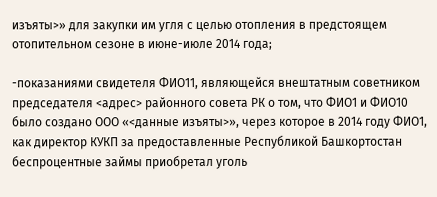изъяты>» для закупки им угля с целью отопления в предстоящем отопительном сезоне в июне-июле 2014 года;

-показаниями свидетеля ФИО11, являющейся внештатным советником председателя <адрес> районного совета РК о том, что ФИО1 и ФИО10 было создано ООО «<данные изъяты>», через которое в 2014 году ФИО1, как директор КУКП за предоставленные Республикой Башкортостан беспроцентные займы приобретал уголь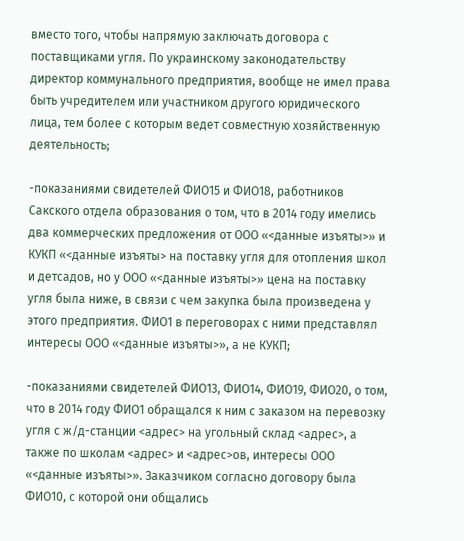вместо того, чтобы напрямую заключать договора с поставщиками угля. По украинскому законодательству директор коммунального предприятия, вообще не имел права быть учредителем или участником другого юридического лица, тем более с которым ведет совместную хозяйственную деятельность;

-показаниями свидетелей ФИО15 и ФИО18, работников Сакского отдела образования о том, что в 2014 году имелись два коммерческих предложения от ООО «<данные изъяты>» и КУКП «<данные изъяты> на поставку угля для отопления школ и детсадов, но у ООО «<данные изъяты>» цена на поставку угля была ниже, в связи с чем закупка была произведена у этого предприятия. ФИО1 в переговорах с ними представлял интересы ООО «<данные изъяты>», а не КУКП;

-показаниями свидетелей ФИО13, ФИО14, ФИО19, ФИО20, о том, что в 2014 году ФИО1 обращался к ним с заказом на перевозку угля с ж/д-станции <адрес> на угольный склад <адрес>, а также по школам <адрес> и <адрес>ов, интересы ООО «<данные изъяты>». Заказчиком согласно договору была ФИО10, с которой они общались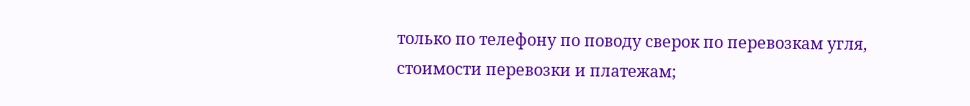только по телефону по поводу сверок по перевозкам угля, стоимости перевозки и платежам;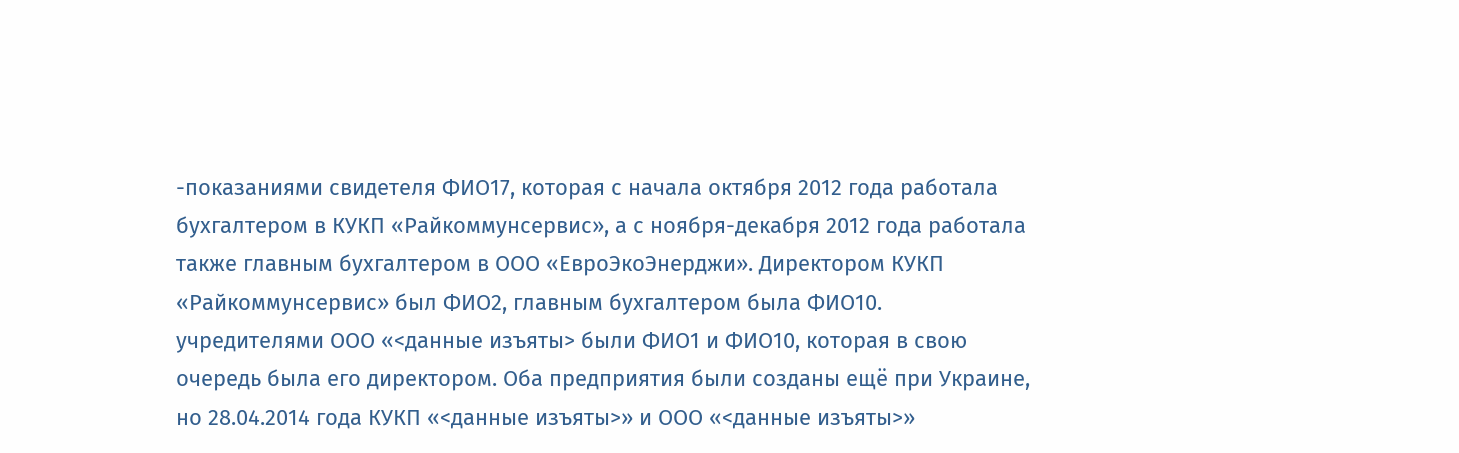-показаниями свидетеля ФИО17, которая с начала октября 2012 года работала бухгалтером в КУКП «Райкоммунсервис», а с ноября-декабря 2012 года работала также главным бухгалтером в ООО «ЕвроЭкоЭнерджи». Директором КУКП «Райкоммунсервис» был ФИО2, главным бухгалтером была ФИО10. учредителями ООО «<данные изъяты> были ФИО1 и ФИО10, которая в свою очередь была его директором. Оба предприятия были созданы ещё при Украине, но 28.04.2014 года КУКП «<данные изъяты>» и ООО «<данные изъяты>»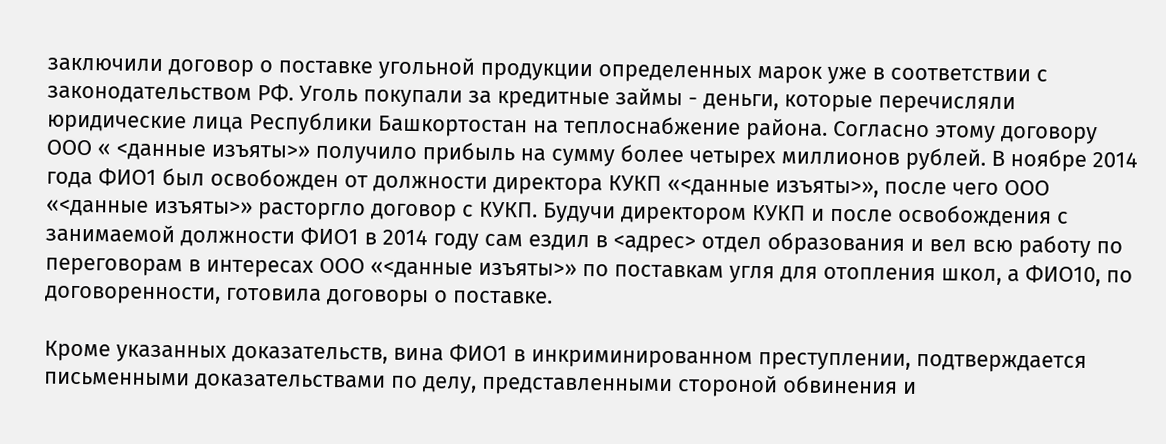заключили договор о поставке угольной продукции определенных марок уже в соответствии с законодательством РФ. Уголь покупали за кредитные займы - деньги, которые перечисляли юридические лица Республики Башкортостан на теплоснабжение района. Согласно этому договору ООО « <данные изъяты>» получило прибыль на сумму более четырех миллионов рублей. В ноябре 2014 года ФИО1 был освобожден от должности директора КУКП «<данные изъяты>», после чего ООО «<данные изъяты>» расторгло договор с КУКП. Будучи директором КУКП и после освобождения с занимаемой должности ФИО1 в 2014 году сам ездил в <адрес> отдел образования и вел всю работу по переговорам в интересах ООО «<данные изъяты>» по поставкам угля для отопления школ, а ФИО10, по договоренности, готовила договоры о поставке.

Кроме указанных доказательств, вина ФИО1 в инкриминированном преступлении, подтверждается письменными доказательствами по делу, представленными стороной обвинения и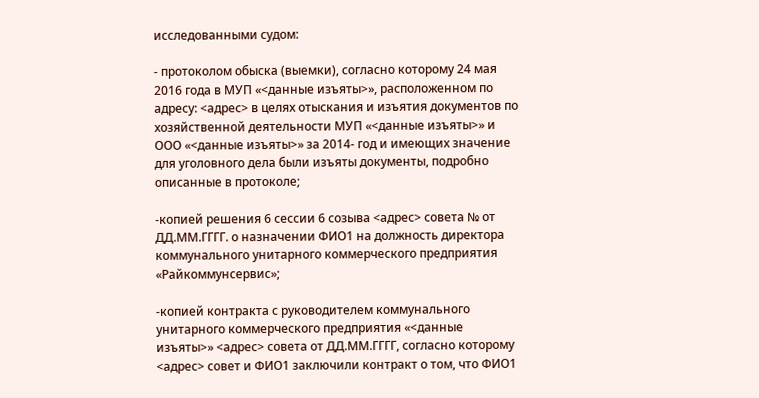исследованными судом:

- протоколом обыска (выемки), согласно которому 24 мая 2016 года в МУП «<данные изъяты>», расположенном по адресу: <адрес> в целях отыскания и изъятия документов по хозяйственной деятельности МУП «<данные изъяты>» и ООО «<данные изъяты>» за 2014- год и имеющих значение для уголовного дела были изъяты документы, подробно описанные в протоколе;

-копией решения 6 сессии 6 созыва <адрес> совета № от ДД.ММ.ГГГГ. о назначении ФИО1 на должность директора коммунального унитарного коммерческого предприятия «Райкоммунсервис»;

-копией контракта с руководителем коммунального унитарного коммерческого предприятия «<данные изъяты>» <адрес> совета от ДД.ММ.ГГГГ, согласно которому <адрес> совет и ФИО1 заключили контракт о том, что ФИО1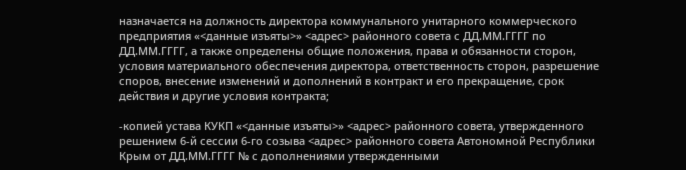назначается на должность директора коммунального унитарного коммерческого предприятия «<данные изъяты>» <адрес> районного совета с ДД.ММ.ГГГГ по ДД.ММ.ГГГГ, а также определены общие положения, права и обязанности сторон, условия материального обеспечения директора, ответственность сторон, разрешение споров, внесение изменений и дополнений в контракт и его прекращение, срок действия и другие условия контракта;

-копией устава КУКП «<данные изъяты>» <адрес> районного совета, утвержденного решением 6-й сессии 6-го созыва <адрес> районного совета Автономной Республики Крым от ДД.ММ.ГГГГ № с дополнениями утвержденными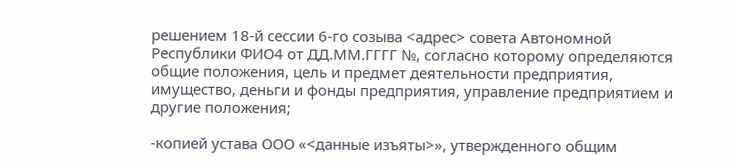решением 18-й сессии 6-го созыва <адрес> совета Автономной Республики ФИО4 от ДД.ММ.ГГГГ №, согласно которому определяются общие положения, цель и предмет деятельности предприятия, имущество, деньги и фонды предприятия, управление предприятием и другие положения;

-копией устава ООО «<данные изъяты>», утвержденного общим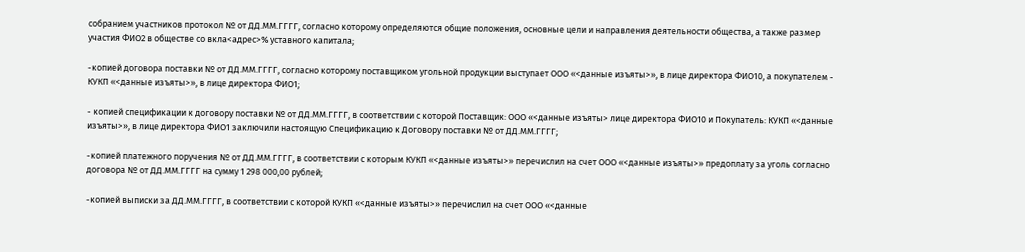собранием участников протокол № от ДД.ММ.ГГГГ, согласно которому определяются общие положения, основные цели и направления деятельности общества, а также размер участия ФИО2 в обществе со вкла<адрес>% уставного капитала;

-копией договора поставки № от ДД.ММ.ГГГГ, согласно которому поставщиком угольной продукции выступает ООО «<данные изъяты>», в лице директора ФИО10, а покупателем - КУКП «<данные изъяты>», в лице директора ФИО1;

- копией спецификации к договору поставки № от ДД.ММ.ГГГГ, в соответствии с которой Поставщик: ООО «<данные изъяты> лице директора ФИО10 и Покупатель: КУКП «<данные изъяты>», в лице директора ФИО1 заключили настоящую Спецификацию к Договору поставки № от ДД.ММ.ГГГГ;

-копией платежного поручения № от ДД.ММ.ГГГГ, в соответствии с которым КУКП «<данные изъяты>» перечислил на счет ООО «<данные изъяты>» предоплату за уголь согласно договора № от ДД.ММ.ГГГГ на сумму 1 298 000,00 рублей;

-копией выписки за ДД.ММ.ГГГГ, в соответствии с которой КУКП «<данные изъяты>» перечислил на счет ООО «<данные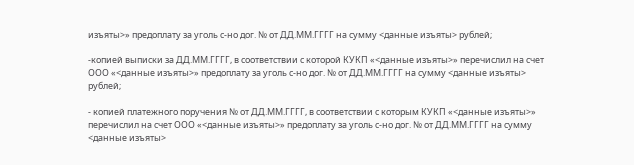изъяты>» предоплату за уголь с-но дог. № от ДД.ММ.ГГГГ на сумму <данные изъяты> рублей;

-копией выписки за ДД.ММ.ГГГГ, в соответствии с которой КУКП «<данные изъяты>» перечислил на счет ООО «<данные изъяты>» предоплату за уголь с-но дог. № от ДД.ММ.ГГГГ на сумму <данные изъяты> рублей;

- копией платежного поручения № от ДД.ММ.ГГГГ, в соответствии с которым КУКП «<данные изъяты>» перечислил на счет ООО «<данные изъяты>» предоплату за уголь с-но дог. № от ДД.ММ.ГГГГ на сумму <данные изъяты>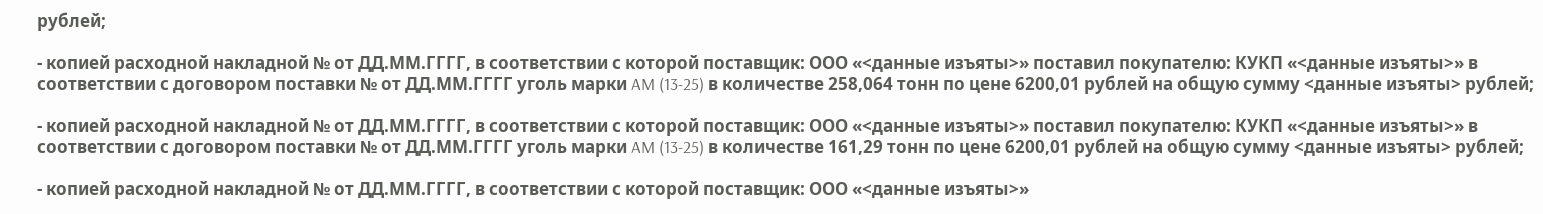рублей;

- копией расходной накладной № от ДД.ММ.ГГГГ, в соответствии с которой поставщик: ООО «<данные изъяты>» поставил покупателю: КУКП «<данные изъяты>» в соответствии с договором поставки № от ДД.ММ.ГГГГ уголь марки AM (13-25) в количестве 258,064 тонн по цене 6200,01 рублей на общую сумму <данные изъяты> рублей;

- копией расходной накладной № от ДД.ММ.ГГГГ, в соответствии с которой поставщик: ООО «<данные изъяты>» поставил покупателю: КУКП «<данные изъяты>» в соответствии с договором поставки № от ДД.ММ.ГГГГ уголь марки AM (13-25) в количестве 161,29 тонн по цене 6200,01 рублей на общую сумму <данные изъяты> рублей;

- копией расходной накладной № от ДД.ММ.ГГГГ, в соответствии с которой поставщик: ООО «<данные изъяты>»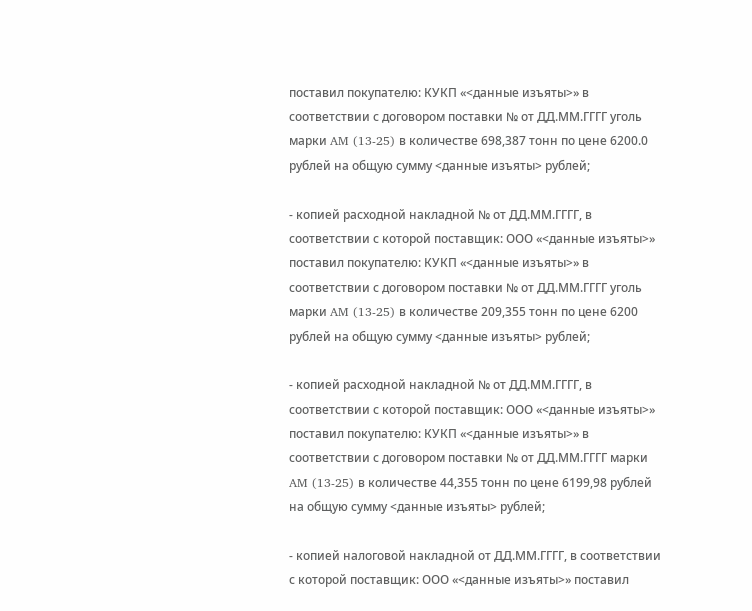поставил покупателю: КУКП «<данные изъяты>» в соответствии с договором поставки № от ДД.ММ.ГГГГ уголь марки AM (13-25) в количестве 698,387 тонн по цене 6200.0 рублей на общую сумму <данные изъяты> рублей;

- копией расходной накладной № от ДД.ММ.ГГГГ, в соответствии с которой поставщик: ООО «<данные изъяты>» поставил покупателю: КУКП «<данные изъяты>» в соответствии с договором поставки № от ДД.ММ.ГГГГ уголь марки AM (13-25) в количестве 209,355 тонн по цене 6200 рублей на общую сумму <данные изъяты> рублей;

- копией расходной накладной № от ДД.ММ.ГГГГ, в соответствии с которой поставщик: ООО «<данные изъяты>» поставил покупателю: КУКП «<данные изъяты>» в соответствии с договором поставки № от ДД.ММ.ГГГГ марки AM (13-25) в количестве 44,355 тонн по цене 6199,98 рублей на общую сумму <данные изъяты> рублей;

- копией налоговой накладной от ДД.ММ.ГГГГ, в соответствии с которой поставщик: ООО «<данные изъяты>» поставил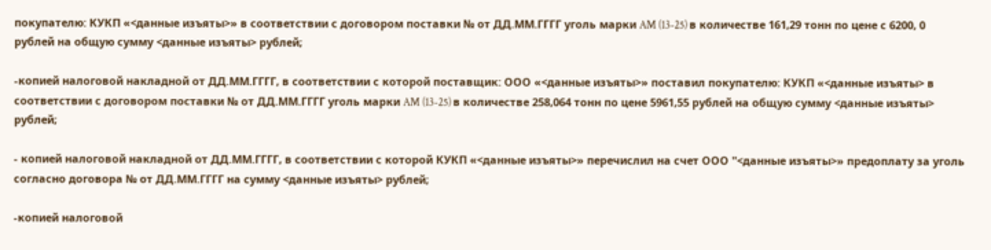покупателю: КУКП «<данные изъяты>» в соответствии с договором поставки № от ДД.ММ.ГГГГ уголь марки AM (13-25) в количестве 161,29 тонн по цене с 6200, 0 рублей на общую сумму <данные изъяты> рублей;

-копией налоговой накладной от ДД.ММ.ГГГГ, в соответствии с которой поставщик: ООО «<данные изъяты>» поставил покупателю: КУКП «<данные изъяты> в соответствии с договором поставки № от ДД.ММ.ГГГГ уголь марки AM (13-25) в количестве 258,064 тонн по цене 5961,55 рублей на общую сумму <данные изъяты> рублей;

- копией налоговой накладной от ДД.ММ.ГГГГ, в соответствии с которой КУКП «<данные изъяты>» перечислил на счет ООО "<данные изъяты>» предоплату за уголь согласно договора № от ДД.ММ.ГГГГ на сумму <данные изъяты> рублей;

-копией налоговой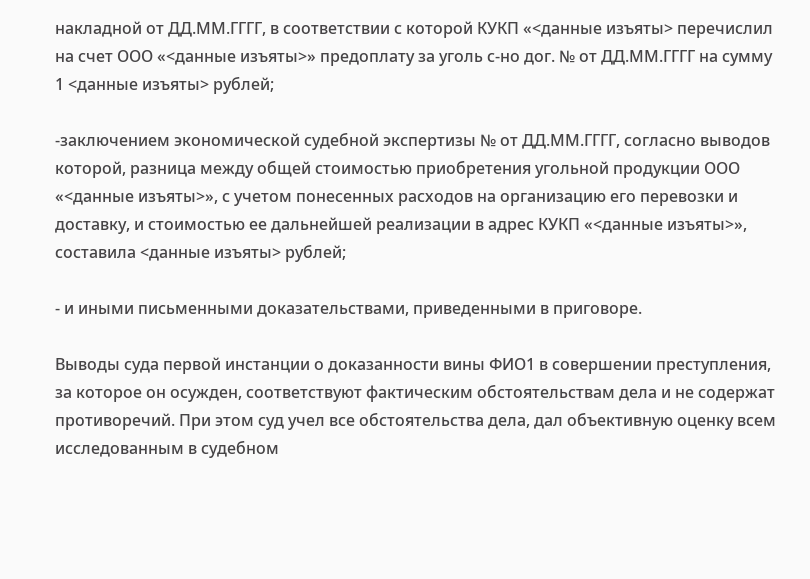накладной от ДД.ММ.ГГГГ, в соответствии с которой КУКП «<данные изъяты> перечислил на счет ООО «<данные изъяты>» предоплату за уголь с-но дог. № от ДД.ММ.ГГГГ на сумму 1 <данные изъяты> рублей;

-заключением экономической судебной экспертизы № от ДД.ММ.ГГГГ, согласно выводов которой, разница между общей стоимостью приобретения угольной продукции ООО «<данные изъяты>», с учетом понесенных расходов на организацию его перевозки и доставку, и стоимостью ее дальнейшей реализации в адрес КУКП «<данные изъяты>», составила <данные изъяты> рублей;

- и иными письменными доказательствами, приведенными в приговоре.

Выводы суда первой инстанции о доказанности вины ФИО1 в совершении преступления, за которое он осужден, соответствуют фактическим обстоятельствам дела и не содержат противоречий. При этом суд учел все обстоятельства дела, дал объективную оценку всем исследованным в судебном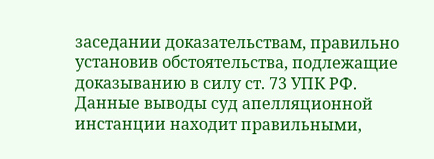заседании доказательствам, правильно установив обстоятельства, подлежащие доказыванию в силу ст. 73 УПК РФ. Данные выводы суд апелляционной инстанции находит правильными,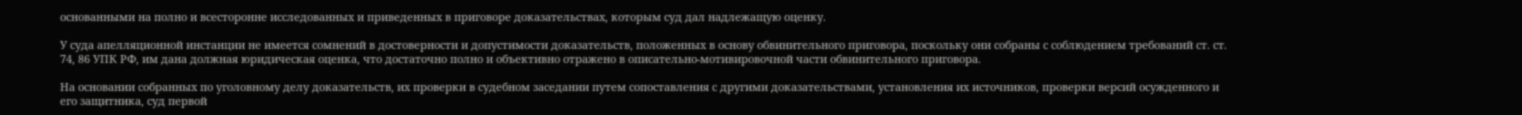основанными на полно и всесторонне исследованных и приведенных в приговоре доказательствах, которым суд дал надлежащую оценку.

У суда апелляционной инстанции не имеется сомнений в достоверности и допустимости доказательств, положенных в основу обвинительного приговора, поскольку они собраны с соблюдением требований ст. ст. 74, 86 УПК РФ, им дана должная юридическая оценка, что достаточно полно и объективно отражено в описательно-мотивировочной части обвинительного приговора.

На основании собранных по уголовному делу доказательств, их проверки в судебном заседании путем сопоставления с другими доказательствами, установления их источников, проверки версий осужденного и его защитника, суд первой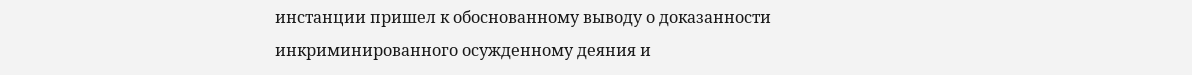инстанции пришел к обоснованному выводу о доказанности инкриминированного осужденному деяния и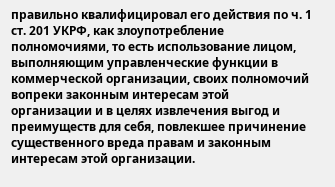правильно квалифицировал его действия по ч. 1 ст. 201 УКРФ, как злоупотребление полномочиями, то есть использование лицом, выполняющим управленческие функции в коммерческой организации, своих полномочий вопреки законным интересам этой организации и в целях извлечения выгод и преимуществ для себя, повлекшее причинение существенного вреда правам и законным интересам этой организации.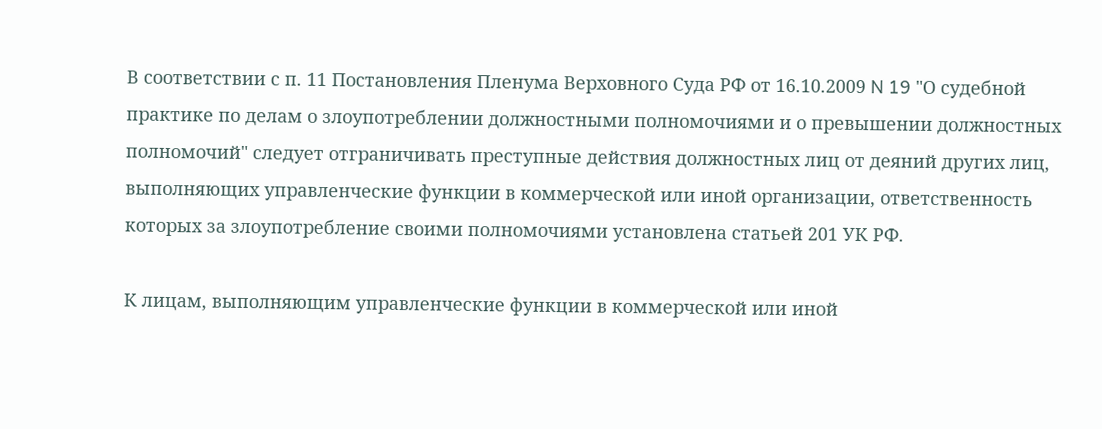В соответствии с п. 11 Постановления Пленума Верховного Суда РФ от 16.10.2009 N 19 "О судебной практике по делам о злоупотреблении должностными полномочиями и о превышении должностных полномочий" следует отграничивать преступные действия должностных лиц от деяний других лиц, выполняющих управленческие функции в коммерческой или иной организации, ответственность которых за злоупотребление своими полномочиями установлена статьей 201 УК РФ.

К лицам, выполняющим управленческие функции в коммерческой или иной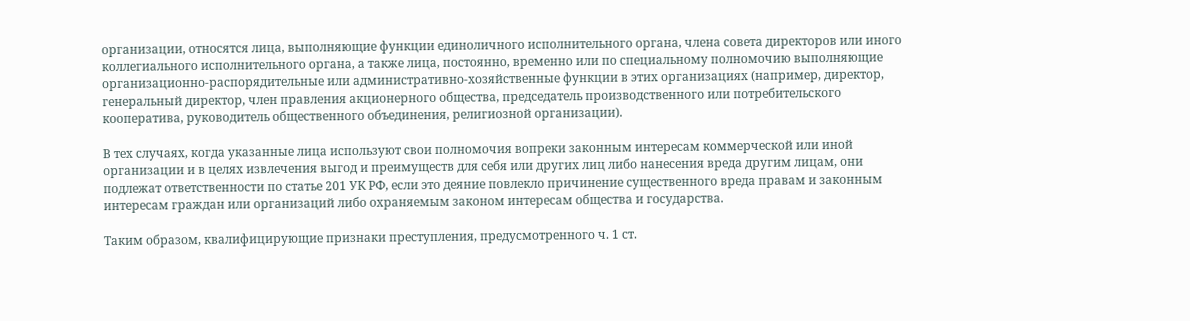организации, относятся лица, выполняющие функции единоличного исполнительного органа, члена совета директоров или иного коллегиального исполнительного органа, а также лица, постоянно, временно или по специальному полномочию выполняющие организационно-распорядительные или административно-хозяйственные функции в этих организациях (например, директор, генеральный директор, член правления акционерного общества, председатель производственного или потребительского кооператива, руководитель общественного объединения, религиозной организации).

В тех случаях, когда указанные лица используют свои полномочия вопреки законным интересам коммерческой или иной организации и в целях извлечения выгод и преимуществ для себя или других лиц либо нанесения вреда другим лицам, они подлежат ответственности по статье 201 УК РФ, если это деяние повлекло причинение существенного вреда правам и законным интересам граждан или организаций либо охраняемым законом интересам общества и государства.

Таким образом, квалифицирующие признаки преступления, предусмотренного ч. 1 ст.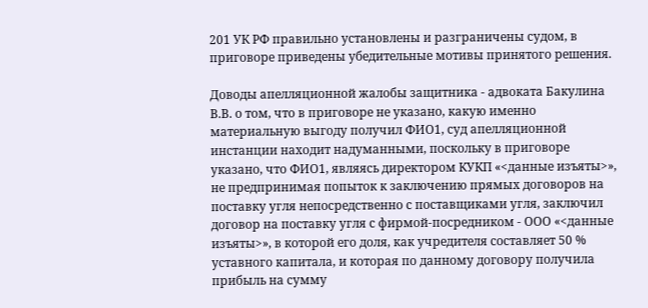201 УК РФ правильно установлены и разграничены судом, в приговоре приведены убедительные мотивы принятого решения.

Доводы апелляционной жалобы защитника - адвоката Бакулина В.В. о том, что в приговоре не указано, какую именно материальную выгоду получил ФИО1, суд апелляционной инстанции находит надуманными, поскольку в приговоре указано, что ФИО1, являясь директором КУКП «<данные изъяты>», не предпринимая попыток к заключению прямых договоров на поставку угля непосредственно с поставщиками угля, заключил договор на поставку угля с фирмой-посредником - ООО «<данные изъяты>», в которой его доля, как учредителя составляет 50 % уставного капитала, и которая по данному договору получила прибыль на сумму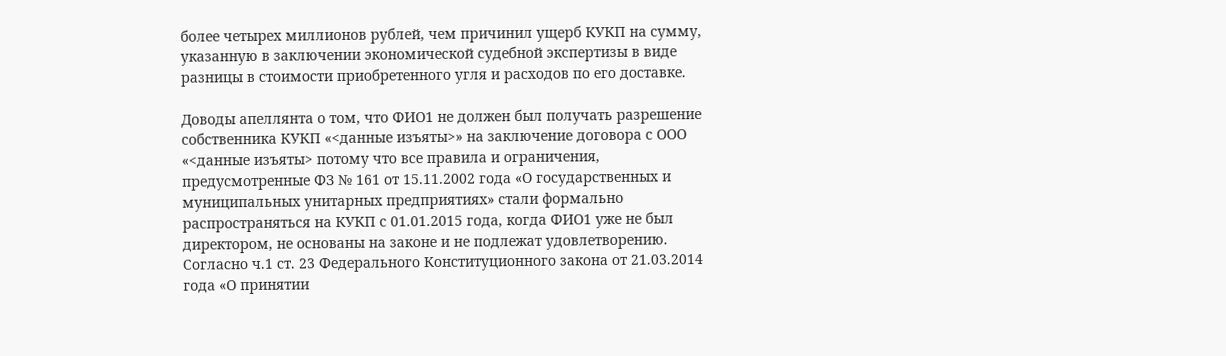более четырех миллионов рублей, чем причинил ущерб КУКП на сумму, указанную в заключении экономической судебной экспертизы в виде разницы в стоимости приобретенного угля и расходов по его доставке.

Доводы апеллянта о том, что ФИО1 не должен был получать разрешение собственника КУКП «<данные изъяты>» на заключение договора с ООО «<данные изъяты> потому что все правила и ограничения, предусмотренные ФЗ № 161 от 15.11.2002 года «О государственных и муниципальных унитарных предприятиях» стали формально распространяться на КУКП с 01.01.2015 года, когда ФИО1 уже не был директором, не основаны на законе и не подлежат удовлетворению. Согласно ч.1 ст. 23 Федерального Конституционного закона от 21.03.2014 года «О принятии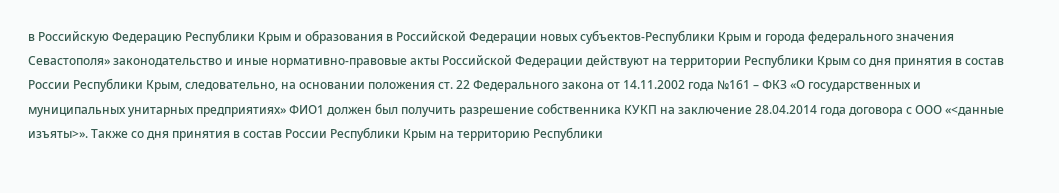в Российскую Федерацию Республики Крым и образования в Российской Федерации новых субъектов-Республики Крым и города федерального значения Севастополя» законодательство и иные нормативно-правовые акты Российской Федерации действуют на территории Республики Крым со дня принятия в состав России Республики Крым, следовательно, на основании положения ст. 22 Федерального закона от 14.11.2002 года №161 – ФКЗ «О государственных и муниципальных унитарных предприятиях» ФИО1 должен был получить разрешение собственника КУКП на заключение 28.04.2014 года договора с ООО «<данные изъяты>». Также со дня принятия в состав России Республики Крым на территорию Республики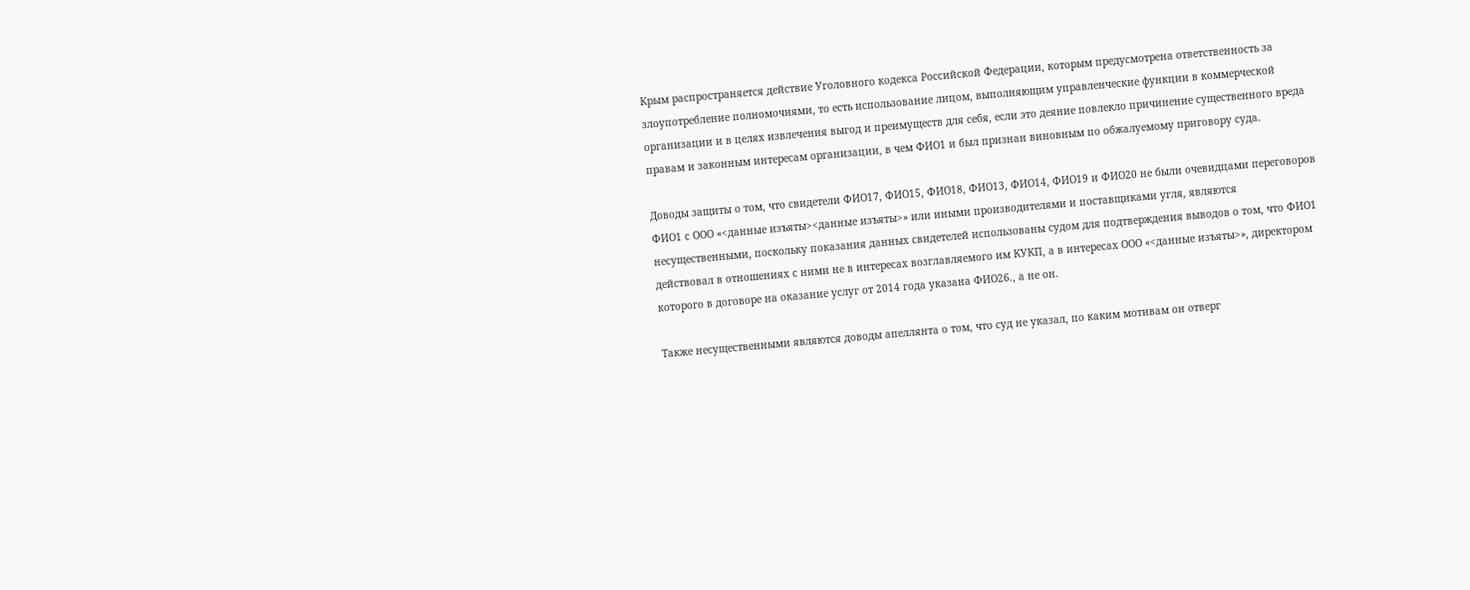Крым распространяется действие Уголовного кодекса Российской Федерации, которым предусмотрена ответственность за злоупотребление полномочиями, то есть использование лицом, выполняющим управленческие функции в коммерческой организации и в целях извлечения выгод и преимуществ для себя, если это деяние повлекло причинение существенного вреда правам и законным интересам организации, в чем ФИО1 и был признан виновным по обжалуемому приговору суда.

Доводы защиты о том, что свидетели ФИО17, ФИО15, ФИО18, ФИО13, ФИО14, ФИО19 и ФИО20 не были очевидцами переговоров ФИО1 с ООО «<данные изъяты><данные изъяты>» или иными производителями и поставщиками угля, являются несущественными, поскольку показания данных свидетелей использованы судом для подтверждения выводов о том, что ФИО1 действовал в отношениях с ними не в интересах возглавляемого им КУКП, а в интересах ООО «<данные изъяты>», директором которого в договоре на оказание услуг от 2014 года указана ФИО26., а не он.

Также несущественными являются доводы апеллянта о том, что суд не указал, по каким мотивам он отверг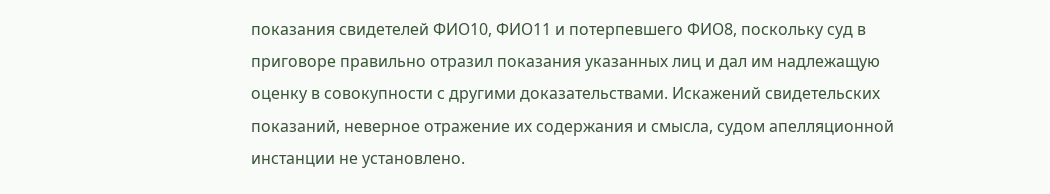показания свидетелей ФИО10, ФИО11 и потерпевшего ФИО8, поскольку суд в приговоре правильно отразил показания указанных лиц и дал им надлежащую оценку в совокупности с другими доказательствами. Искажений свидетельских показаний, неверное отражение их содержания и смысла, судом апелляционной инстанции не установлено.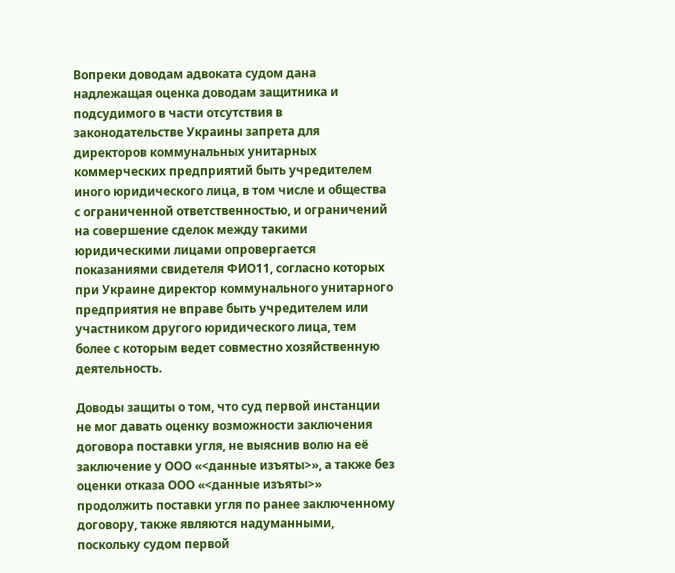Вопреки доводам адвоката судом дана надлежащая оценка доводам защитника и подсудимого в части отсутствия в законодательстве Украины запрета для директоров коммунальных унитарных коммерческих предприятий быть учредителем иного юридического лица, в том числе и общества с ограниченной ответственностью, и ограничений на совершение сделок между такими юридическими лицами опровергается показаниями свидетеля ФИО11, согласно которых при Украине директор коммунального унитарного предприятия не вправе быть учредителем или участником другого юридического лица, тем более с которым ведет совместно хозяйственную деятельность.

Доводы защиты о том, что суд первой инстанции не мог давать оценку возможности заключения договора поставки угля, не выяснив волю на её заключение у ООО «<данные изъяты>», а также без оценки отказа ООО «<данные изъяты>» продолжить поставки угля по ранее заключенному договору, также являются надуманными, поскольку судом первой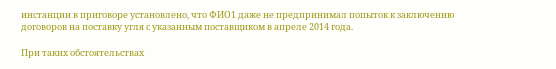инстанции в приговоре установлено, что ФИО1 даже не предпринимал попыток к заключению договоров на поставку угля с указанным поставщиком в апреле 2014 года.

При таких обстоятельствах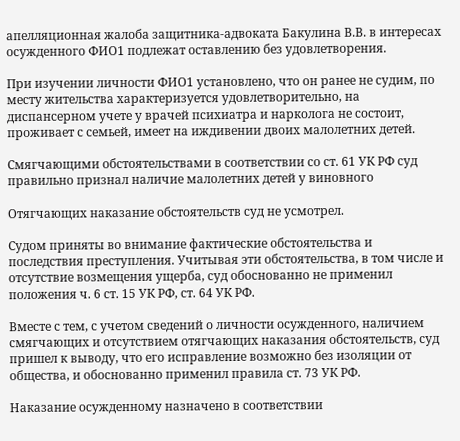апелляционная жалоба защитника-адвоката Бакулина В.В. в интересах осужденного ФИО1 подлежат оставлению без удовлетворения.

При изучении личности ФИО1 установлено, что он ранее не судим, по месту жительства характеризуется удовлетворительно, на диспансерном учете у врачей психиатра и нарколога не состоит, проживает с семьей, имеет на иждивении двоих малолетних детей.

Смягчающими обстоятельствами в соответствии со ст. 61 УК РФ суд правильно признал наличие малолетних детей у виновного

Отягчающих наказание обстоятельств суд не усмотрел.

Судом приняты во внимание фактические обстоятельства и последствия преступления. Учитывая эти обстоятельства, в том числе и отсутствие возмещения ущерба, суд обоснованно не применил положения ч. 6 ст. 15 УК РФ, ст. 64 УК РФ.

Вместе с тем, с учетом сведений о личности осужденного, наличием смягчающих и отсутствием отягчающих наказания обстоятельств, суд пришел к выводу, что его исправление возможно без изоляции от общества, и обоснованно применил правила ст. 73 УК РФ.

Наказание осужденному назначено в соответствии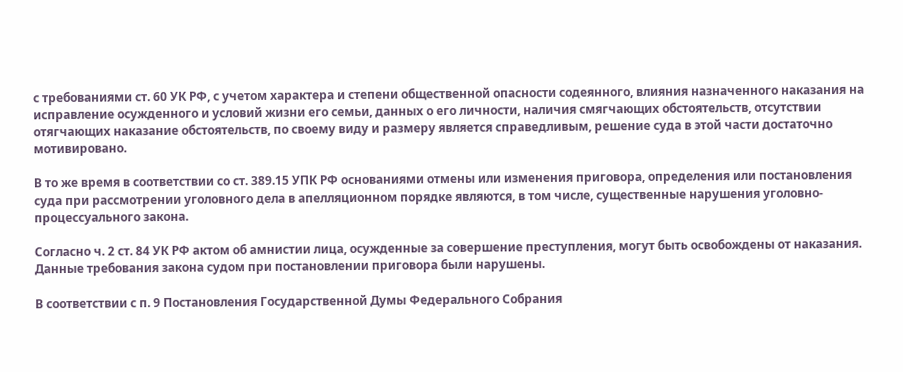с требованиями ст. 60 УК РФ, с учетом характера и степени общественной опасности содеянного, влияния назначенного наказания на исправление осужденного и условий жизни его семьи, данных о его личности, наличия смягчающих обстоятельств, отсутствии отягчающих наказание обстоятельств, по своему виду и размеру является справедливым, решение суда в этой части достаточно мотивировано.

В то же время в соответствии со ст. 389.15 УПК РФ основаниями отмены или изменения приговора, определения или постановления суда при рассмотрении уголовного дела в апелляционном порядке являются, в том числе, существенные нарушения уголовно-процессуального закона.

Согласно ч. 2 ст. 84 УК РФ актом об амнистии лица, осужденные за совершение преступления, могут быть освобождены от наказания. Данные требования закона судом при постановлении приговора были нарушены.

В соответствии с п. 9 Постановления Государственной Думы Федерального Собрания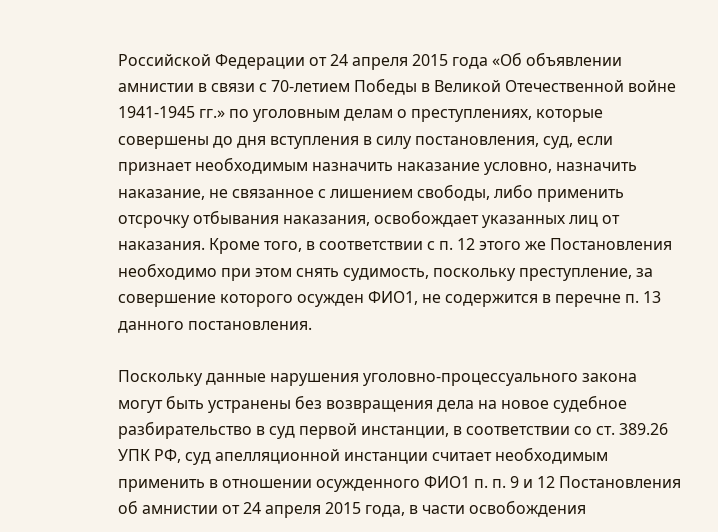Российской Федерации от 24 апреля 2015 года «Об объявлении амнистии в связи с 70-летием Победы в Великой Отечественной войне 1941-1945 гг.» по уголовным делам о преступлениях, которые совершены до дня вступления в силу постановления, суд, если признает необходимым назначить наказание условно, назначить наказание, не связанное с лишением свободы, либо применить отсрочку отбывания наказания, освобождает указанных лиц от наказания. Кроме того, в соответствии с п. 12 этого же Постановления необходимо при этом снять судимость, поскольку преступление, за совершение которого осужден ФИО1, не содержится в перечне п. 13 данного постановления.

Поскольку данные нарушения уголовно-процессуального закона могут быть устранены без возвращения дела на новое судебное разбирательство в суд первой инстанции, в соответствии со ст. 389.26 УПК РФ, суд апелляционной инстанции считает необходимым применить в отношении осужденного ФИО1 п. п. 9 и 12 Постановления об амнистии от 24 апреля 2015 года, в части освобождения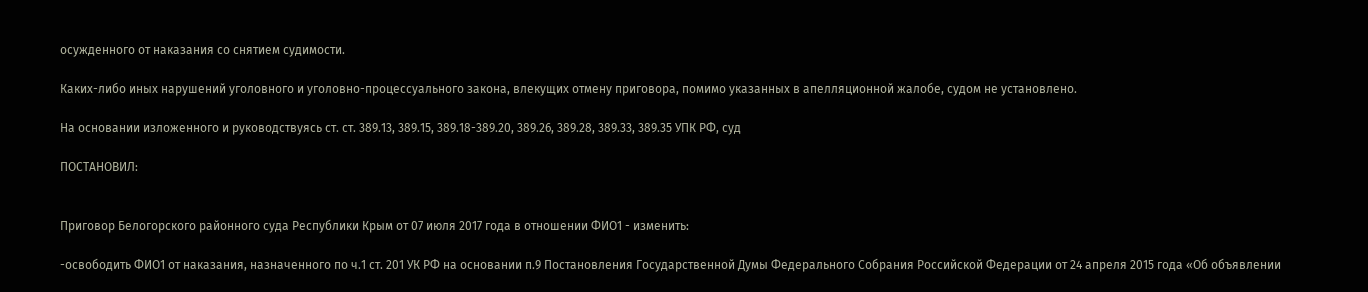осужденного от наказания со снятием судимости.

Каких-либо иных нарушений уголовного и уголовно-процессуального закона, влекущих отмену приговора, помимо указанных в апелляционной жалобе, судом не установлено.

На основании изложенного и руководствуясь ст. ст. 389.13, 389.15, 389.18-389.20, 389.26, 389.28, 389.33, 389.35 УПК РФ, суд

ПОСТАНОВИЛ:


Приговор Белогорского районного суда Республики Крым от 07 июля 2017 года в отношении ФИО1 - изменить:

-освободить ФИО1 от наказания, назначенного по ч.1 ст. 201 УК РФ на основании п.9 Постановления Государственной Думы Федерального Собрания Российской Федерации от 24 апреля 2015 года «Об объявлении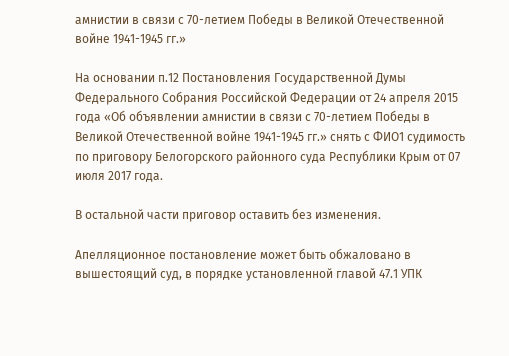амнистии в связи с 70-летием Победы в Великой Отечественной войне 1941-1945 гг.»

На основании п.12 Постановления Государственной Думы Федерального Собрания Российской Федерации от 24 апреля 2015 года «Об объявлении амнистии в связи с 70-летием Победы в Великой Отечественной войне 1941-1945 гг.» снять с ФИО1 судимость по приговору Белогорского районного суда Республики Крым от 07 июля 2017 года.

В остальной части приговор оставить без изменения.

Апелляционное постановление может быть обжаловано в вышестоящий суд, в порядке установленной главой 47.1 УПК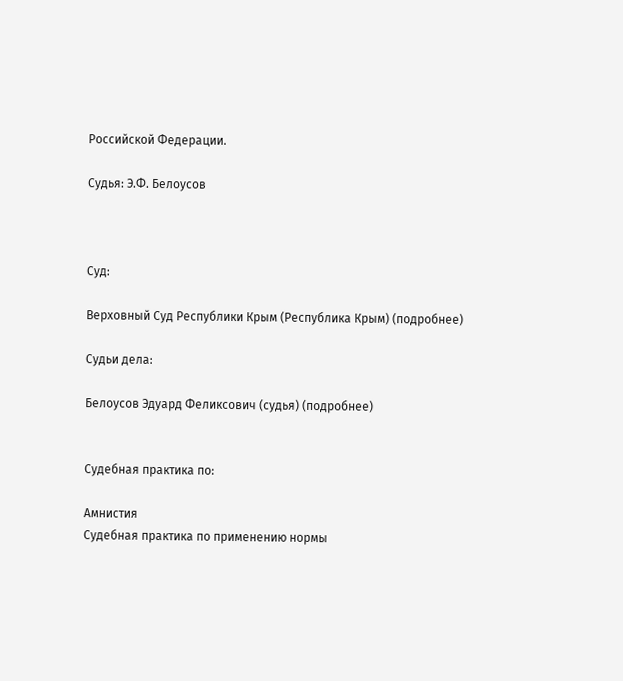Российской Федерации.

Судья: Э.Ф. Белоусов



Суд:

Верховный Суд Республики Крым (Республика Крым) (подробнее)

Судьи дела:

Белоусов Эдуард Феликсович (судья) (подробнее)


Судебная практика по:

Амнистия
Судебная практика по применению нормы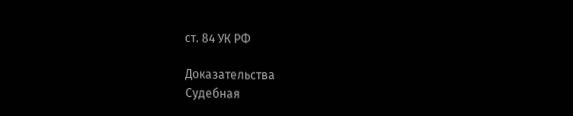ст. 84 УК РФ

Доказательства
Судебная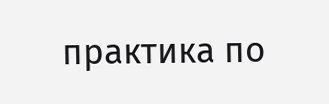практика по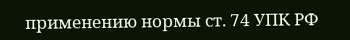применению нормы ст. 74 УПК РФ